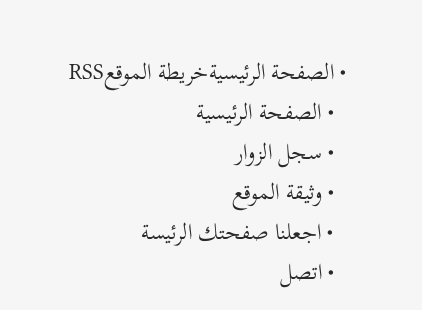• الصفحة الرئيسيةخريطة الموقعRSS
  • الصفحة الرئيسية
  • سجل الزوار
  • وثيقة الموقع
  • اجعلنا صفحتك الرئيسة
  • اتصل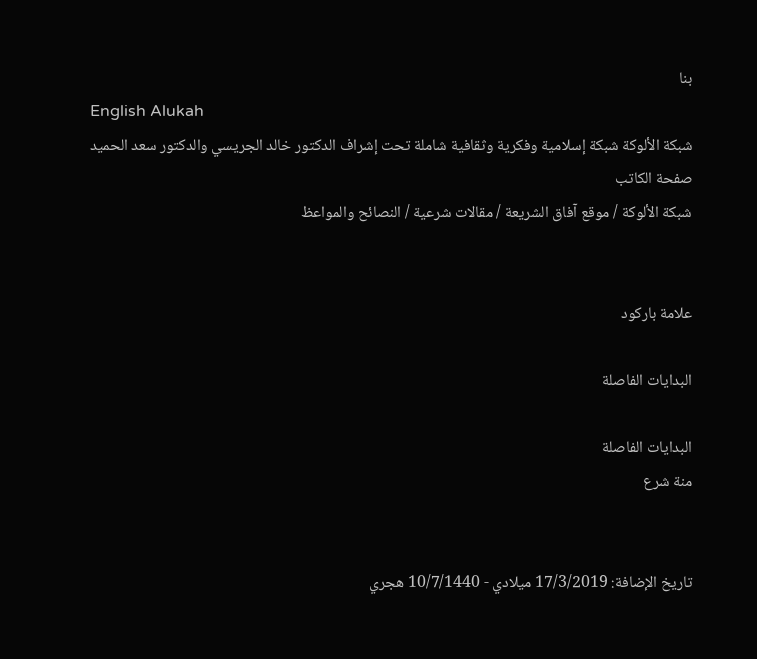بنا
English Alukah
شبكة الألوكة شبكة إسلامية وفكرية وثقافية شاملة تحت إشراف الدكتور خالد الجريسي والدكتور سعد الحميد
صفحة الكاتب
شبكة الألوكة / موقع آفاق الشريعة / مقالات شرعية / النصائح والمواعظ


علامة باركود

البدايات الفاصلة

البدايات الفاصلة
منة شرع


تاريخ الإضافة: 17/3/2019 ميلادي - 10/7/1440 هجري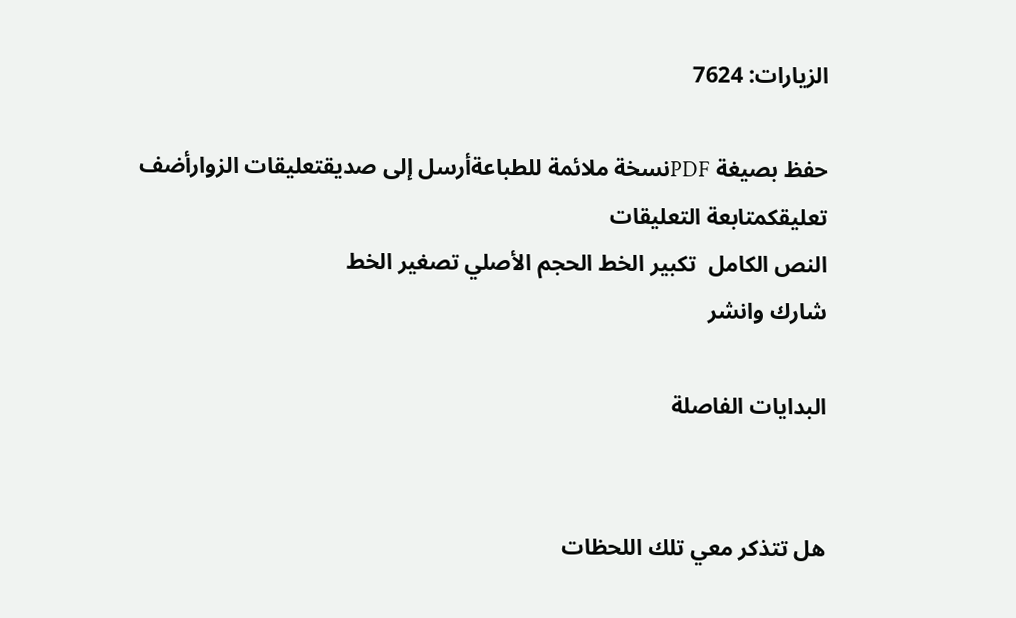الزيارات: 7624

حفظ بصيغة PDFنسخة ملائمة للطباعةأرسل إلى صديقتعليقات الزوارأضف تعليقكمتابعة التعليقات
النص الكامل  تكبير الخط الحجم الأصلي تصغير الخط
شارك وانشر

البدايات الفاصلة


هل تتذكر معي تلك اللحظات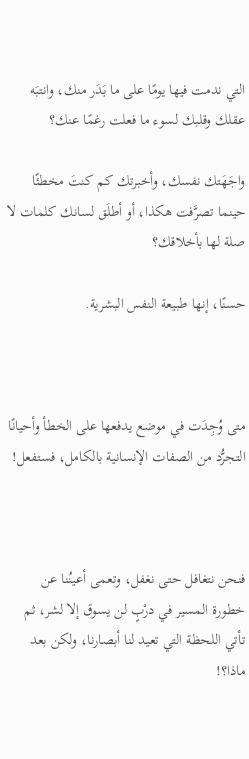التي ندمت فيها يومًا على ما بَدَر منك، وانتبَه عقلك وقلبك لسوء ما فعلت رغمًا عنك؟

واجَهَتك نفسك، وأخبرتك كم كنتَ مخطئًا حينما تصرَّفت هكذا، أو أطلَق لسانك كلمات لا صلة لها بأخلاقك؟

حسنًا، إنها طبيعة النفس البشرية.



متى وُجِدَت في موضع يدفعها على الخطأ وأحيانًا التجرُّد من الصفات الإنسانية بالكامل، فستفعل!



فنحن نتغافل حتى نغفل، وتعمى أعينُنا عن خطورة المسير في درْبٍ لن يسوق إلا لشر، ثم تأتي اللحظة التي تعيد لنا أبصارنا، ولكن بعد ماذا؟!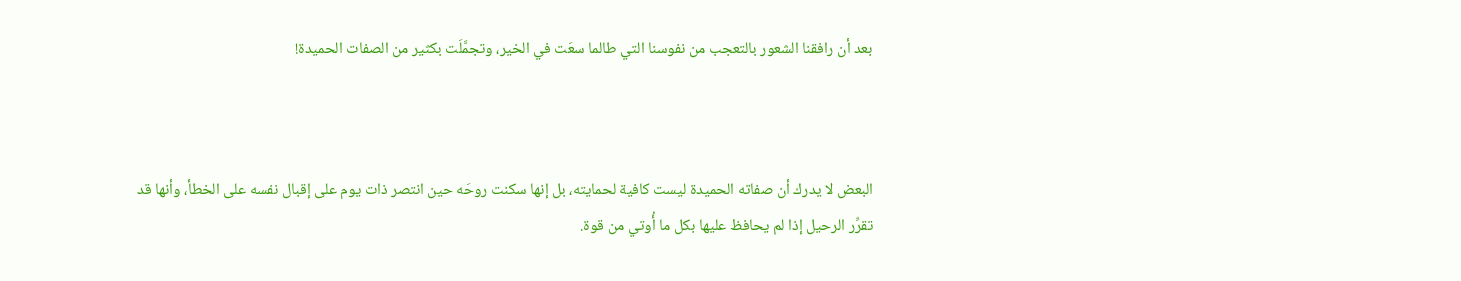بعد أن رافقنا الشعور بالتعجب من نفوسنا التي طالما سعَت في الخير، وتجمَّلَت بكثير من الصفات الحميدة!



البعض لا يدرك أن صفاته الحميدة ليست كافية لحمايته، بل إنها سكنت روحَه حين انتصر ذات يوم على إقبال نفسه على الخطأ، وأنها قد تقرِّر الرحيل إذا لم يحافظ عليها بكل ما أُوتي من قوة.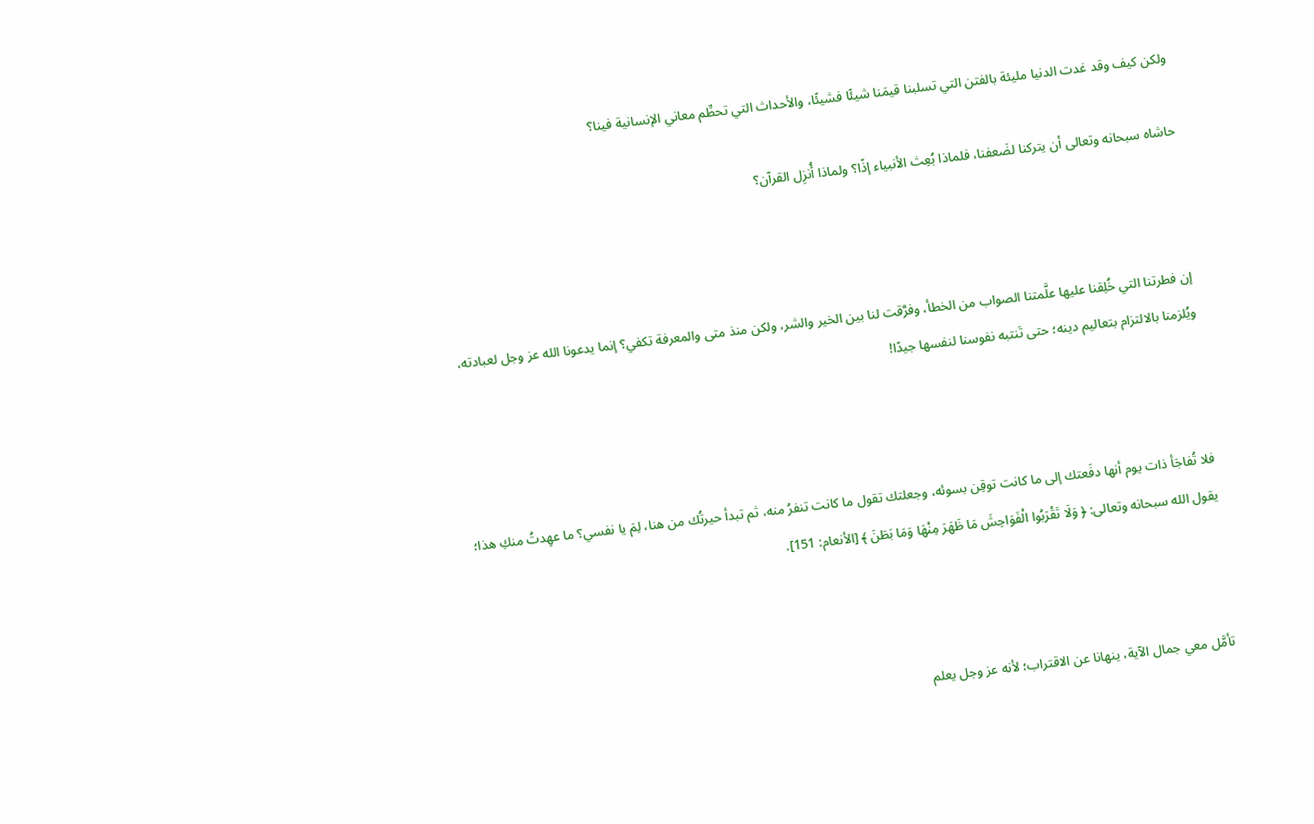ولكن كيف وقد غدت الدنيا مليئة بالفتن التي تسلبنا قيمَنا شيئًا فشيئًا، والأحداث التي تحطِّم معاني الإنسانية فينا؟

حاشاه سبحانه وتعالى أن يتركنا لضَعفنا، فلماذا بُعِث الأنبياء إذًا؟ ولماذا أُنزِل القرآن؟



إن فطرتنا التي خُلِقنا عليها علَّمتنا الصواب من الخطأ، وفرَّقت لنا بين الخير والشر، ولكن منذ متى والمعرفة تكفي؟ إنما يدعونا الله عز وجل لعبادته، ويُلزمنا بالالتزام بتعاليم دينه؛ حتى تَنتبه نفوسنا لنفسها جيدًا!



فلا تُفاجَأ ذات يوم أنها دفَعتك إلى ما كانت توقِن بسوئه، وجعلتك تقول ما كانت تنفرُ منه، ثم تبدأ حيرتُك من هنا، لِمَ يا نفسي؟ ما عهِدتُ منكِ هذا؛ يقول الله سبحانه وتعالى: ﴿ وَلَا تَقْرَبُوا الْفَوَاحِشَ مَا ظَهَرَ مِنْهَا وَمَا بَطَنَ ﴾ [الأنعام: 151].



تأمَّل معي جمال الآية، ينهانا عن الاقتراب؛ لأنه عز وجل يعلم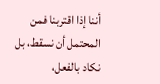أننا إذا اقتربنا فمن المحتمل أن نسقط، بل نكاد بالفعل،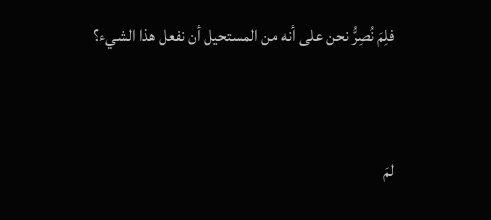فلِمَ نُصِرُّ نحن على أنه من المستحيل أن نفعل هذا الشيء؟



لمَ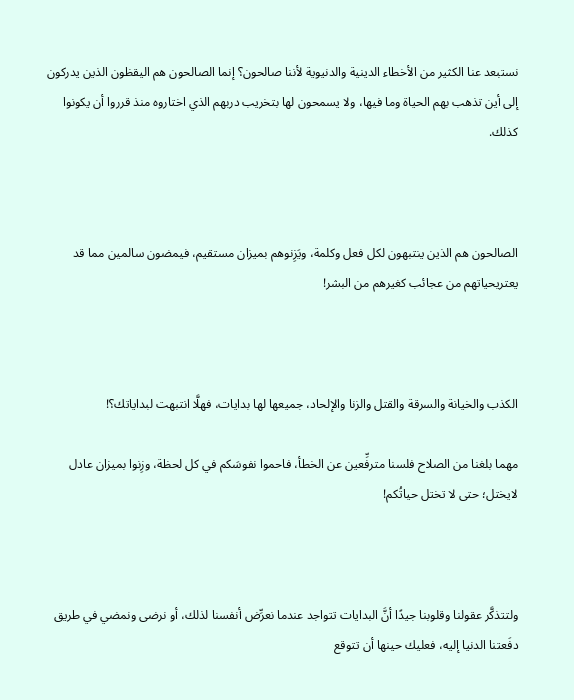نستبعد عنا الكثير من الأخطاء الدينية والدنيوية لأننا صالحون؟ إنما الصالحون هم اليقظون الذين يدركون إلى أين تذهب بهم الحياة وما فيها، ولا يسمحون لها بتخريب دربهم الذي اختاروه منذ قرروا أن يكونوا كذلك.



الصالحون هم الذين ينتبهون لكل فعل وكلمة، ويَزِنوهم بميزان مستقيم، فيمضون سالمين مما قد يعتريحياتهم من عجائب كغيرهم من البشر!



الكذب والخيانة والسرقة والقتل والزنا والإلحاد، جميعها لها بدايات، فهلَّا انتبهت لبداياتك؟!

مهما بلغنا من الصلاح فلسنا مترفِّعين عن الخطأ، فاحموا نفوسَكم في كل لحظة، وزِنوا بميزان عادل لايختل؛ حتى لا تختل حياتُكم!



ولتتذكَّر عقولنا وقلوبنا جيدًا أنَّ البدايات تتواجد عندما نعرِّض أنفسنا لذلك، أو نرضى ونمضي في طريق دفَعتنا الدنيا إليه، فعليك حينها أن تتوقع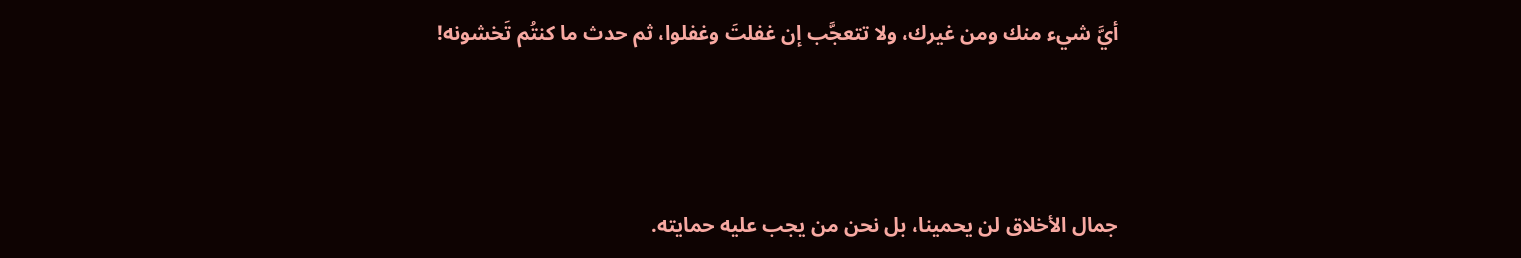أيَّ شيء منك ومن غيرك، ولا تتعجَّب إن غفلتَ وغفلوا، ثم حدث ما كنتُم تَخشونه!



جمال الأخلاق لن يحمينا، بل نحن من يجب عليه حمايته.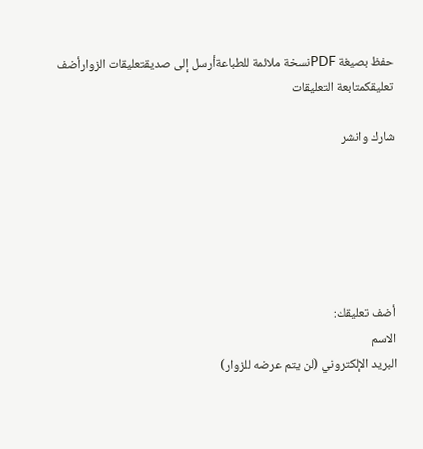حفظ بصيغة PDFنسخة ملائمة للطباعةأرسل إلى صديقتعليقات الزوارأضف تعليقكمتابعة التعليقات

شارك وانشر






أضف تعليقك:
الاسم
البريد الإلكتروني (لن يتم عرضه للزوار)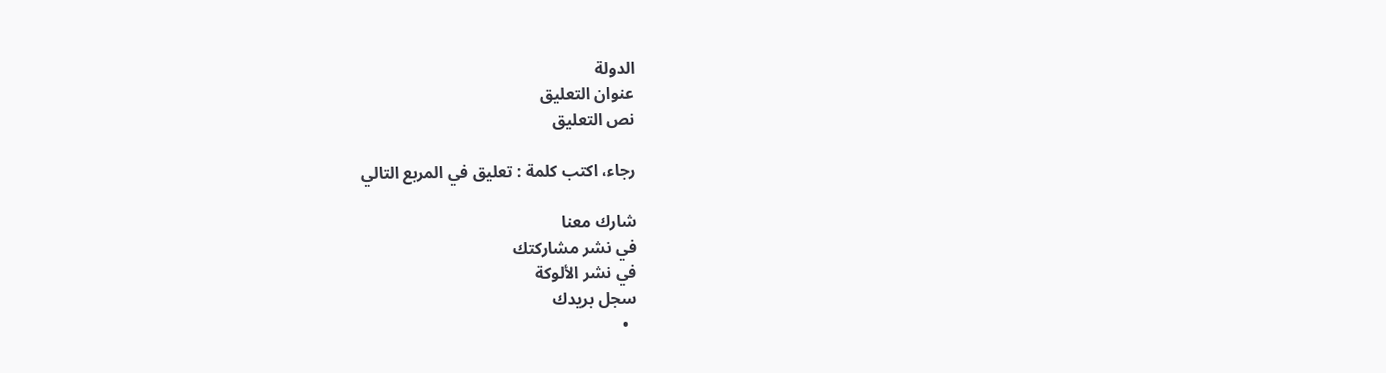الدولة
عنوان التعليق
نص التعليق

رجاء، اكتب كلمة : تعليق في المربع التالي

شارك معنا
في نشر مشاركتك
في نشر الألوكة
سجل بريدك
  •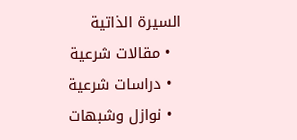السيرة الذاتية
  • مقالات شرعية
  • دراسات شرعية
  • نوازل وشبهات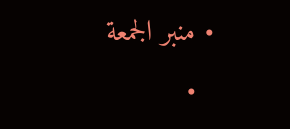• منبر الجمعة
  •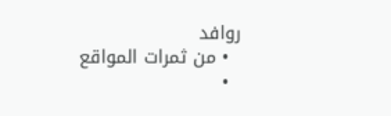روافد
  • من ثمرات المواقع
  •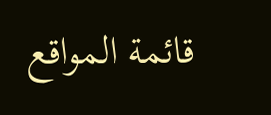قائمة المواقع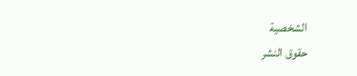الشخصية
حقوق النشر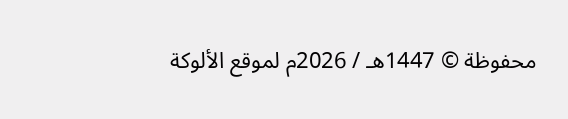محفوظة © 1447هـ / 2026م لموقع الألوكة